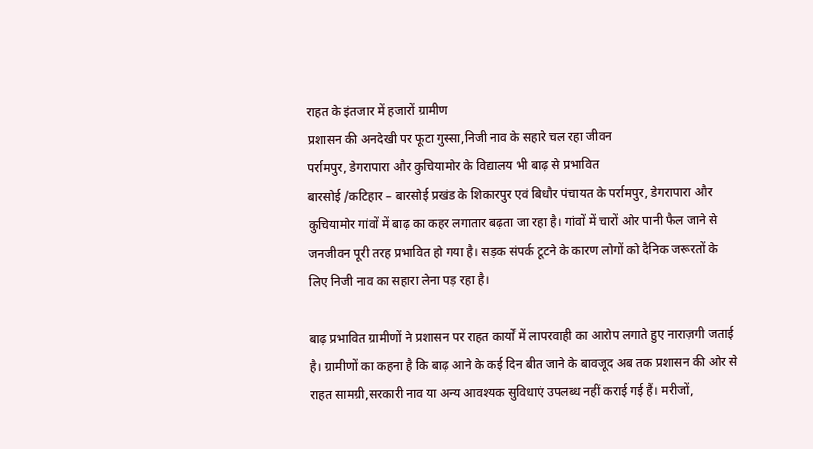राहत के इंतजार में हजारों ग्रामीण
प्रशासन की अनदेखी पर फूटा गुस्सा,निजी नाव के सहारे चल रहा जीवन
पर्रामपुर, डेगरापारा और कुचियामोर के विद्यालय भी बाढ़ से प्रभावित
बारसोई /कटिहार – बारसोई प्रखंड के शिकारपुर एवं बिधौर पंचायत के पर्रामपुर, डेगरापारा और कुचियामोर गांवों में बाढ़ का कहर लगातार बढ़ता जा रहा है। गांवों में चारों ओर पानी फैल जाने से जनजीवन पूरी तरह प्रभावित हो गया है। सड़क संपर्क टूटने के कारण लोगों को दैनिक जरूरतों के लिए निजी नाव का सहारा लेना पड़ रहा है।

बाढ़ प्रभावित ग्रामीणों ने प्रशासन पर राहत कार्यों में लापरवाही का आरोप लगाते हुए नाराज़गी जताई है। ग्रामीणों का कहना है कि बाढ़ आने के कई दिन बीत जाने के बावजूद अब तक प्रशासन की ओर से राहत सामग्री,सरकारी नाव या अन्य आवश्यक सुविधाएं उपलब्ध नहीं कराई गई हैं। मरीजों,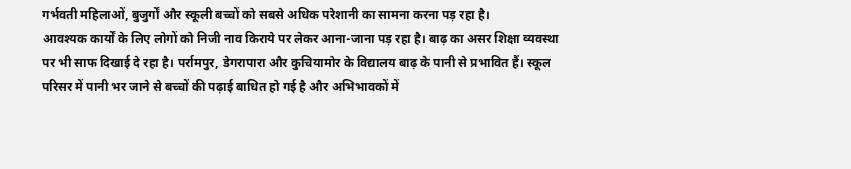गर्भवती महिलाओं, बुजुर्गों और स्कूली बच्चों को सबसे अधिक परेशानी का सामना करना पड़ रहा है।
आवश्यक कार्यों के लिए लोगों को निजी नाव किराये पर लेकर आना-जाना पड़ रहा है। बाढ़ का असर शिक्षा व्यवस्था पर भी साफ दिखाई दे रहा है। पर्रामपुर, डेगरापारा और कुचियामोर के विद्यालय बाढ़ के पानी से प्रभावित हैं। स्कूल परिसर में पानी भर जाने से बच्चों की पढ़ाई बाधित हो गई है और अभिभावकों में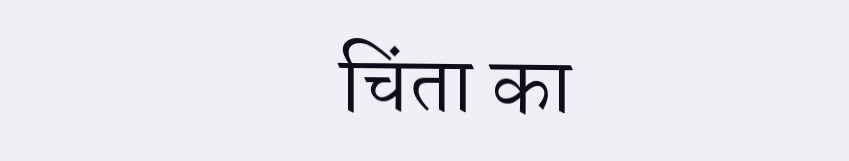चिंता का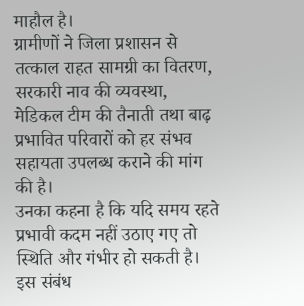माहौल है।
ग्रामीणों ने जिला प्रशासन से तत्काल राहत सामग्री का वितरण, सरकारी नाव की व्यवस्था, मेडिकल टीम की तैनाती तथा बाढ़ प्रभावित परिवारों को हर संभव सहायता उपलब्ध कराने की मांग की है।
उनका कहना है कि यदि समय रहते प्रभावी कदम नहीं उठाए गए तो स्थिति और गंभीर हो सकती है। इस संबंध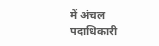में अंचल पदाधिकारी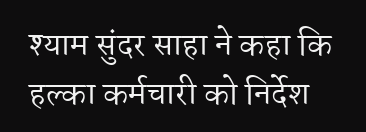श्याम सुंदर साहा ने कहा कि हल्का कर्मचारी को निर्देश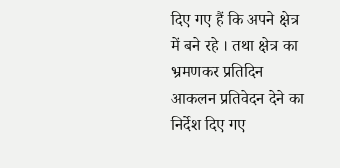दिए गए हैं कि अपने क्षेत्र में बने रहे । तथा क्षेत्र का भ्रमणकर प्रतिदिन आकलन प्रतिवेदन देने का निर्देश दिए गए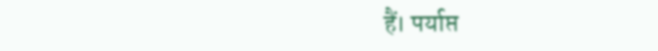हैं। पर्याप्त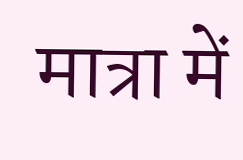मात्रा में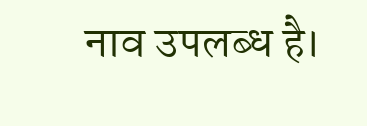नाव उपलब्ध है।